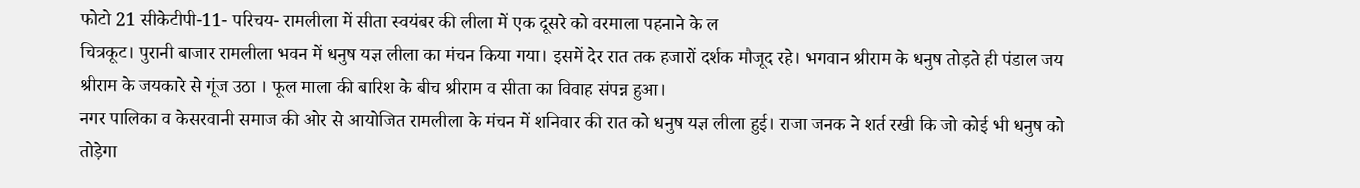फोटो 21 सीकेटीपी-11- परिचय- रामलीला में सीता स्वयंबर की लीला में एक दूसरे को वरमाला पहनाने के ल
चित्रकूट। पुरानी बाजार रामलीला भवन में धनुष यज्ञ लीला का मंचन किया गया। इसमें देर रात तक हजारों दर्शक मौजूद रहे। भगवान श्रीराम के धनुष तोड़ते ही पंडाल जय श्रीराम के जयकारे से गूंज उठा । फूल माला की बारिश के बीच श्रीराम व सीता का विवाह संपन्न हुआ।
नगर पालिका व केसरवानी समाज की ओर से आयोजित रामलीला के मंचन में शनिवार की रात को धनुष यज्ञ लीला हुई। राजा जनक ने शर्त रखी कि जो कोई भी धनुष को तोड़ेगा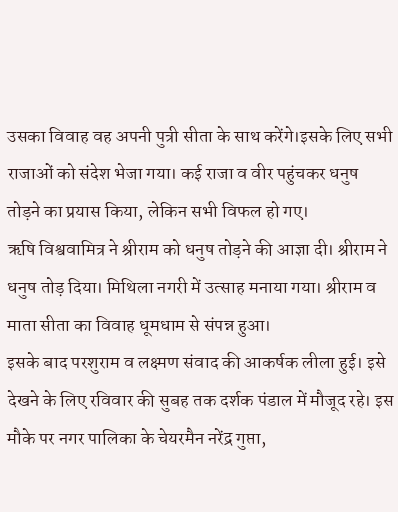उसका विवाह वह अपनी पुत्री सीता के साथ करेंगे।इसके लिए सभी राजाओं को संदेश भेजा गया। कई राजा व वीर पहुंचकर धनुष तोड़ने का प्रयास किया, लेकिन सभी विफल हो गए।
ऋषि विश्ववामित्र ने श्रीराम को धनुष तोड़ने की आज्ञा दी। श्रीराम ने धनुष तोड़ दिया। मिथिला नगरी में उत्साह मनाया गया। श्रीराम व माता सीता का विवाह धूमधाम से संपन्न हुआ।
इसके बाद परशुराम व लक्ष्मण संवाद की आकर्षक लीला हुई। इसे देखने के लिए रविवार की सुबह तक दर्शक पंडाल में मौजूद रहे। इस मौके पर नगर पालिका के चेयरमैन नरेंद्र गुप्ता,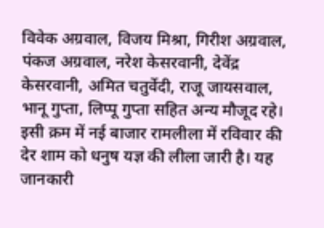विवेक अग्रवाल, विजय मिश्रा, गिरीश अग्रवाल, पंकज अग्रवाल, नरेश केसरवानी, देवेंद्र केसरवानी, अमित चतुर्वेदी, राजू जायसवाल, भानू गुप्ता, लिप्पू गुप्ता सहित अन्य मौजूद रहे। इसी क्रम में नई बाजार रामलीला में रविवार की देर शाम को धनुष यज्ञ की लीला जारी है। यह जानकारी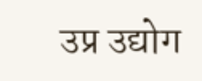उप्र उद्योग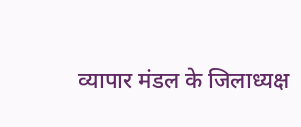व्यापार मंडल के जिलाध्यक्ष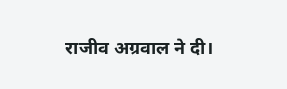राजीव अग्रवाल ने दी।